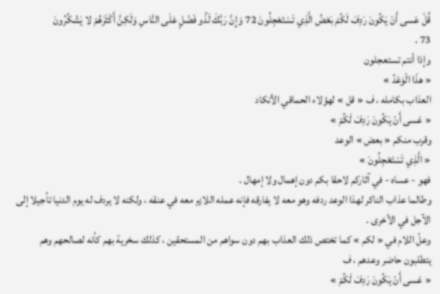قُلْ عَسى أَنْ يَكُونَ رَدِفَ لَكُمْ بَعْضُ الَّذِي تَسْتَعْجِلُونَ 72 وَإِنَّ رَبَّكَ لَذُو فَضْلٍ عَلَى النَّاسِ وَلَكِنَّ أَكْثَرَهُمْ لا يَشْكُرُونَ
73 .
وإذا أنتم تستعجلون
« هذَا الْوَعْدُ »
العذاب بكامله ، ف « قل » لهؤلاء الحماقي الأنكاد
« عَسى أَنْ يَكُونَ رَدِفَ لَكُمْ »
وقرب منكم « بعض » الوعد
« الَّذِي تَسْتَعْجِلُونَ »
فهو - عساه - في آثاركم لاحقا بكم دون إهمال ولا إمهال .
وطالما عذاب الناكر لهذا الوعد ردفه وهو معه لا يفارقه فإنه عمله اللازم معه في عنقه ، ولكنه لا يردف له يوم الدنيا تأجيلا إلى الآجل في الأخرى .
وعلّ اللام في « لكم » كما تختص ذلك العذاب بهم دون سواهم من المستحقين ، كذلك سخرية بهم كأنه لصالحهم وهم يتطلبون حاضر وعدهم ، ف
« عَسى أَنْ يَكُونَ رَدِفَ لَكُمْ »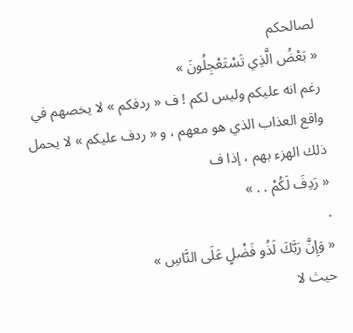لصالحكم
« بَعْضُ الَّذِي تَسْتَعْجِلُونَ »
رغم انه عليكم وليس لكم ! ف « ردفكم » لا يخصهم في واقع العذاب الذي هو معهم ، و « ردف عليكم » لا يحمل ذلك الهزء بهم ، إذا ف
« رَدِفَ لَكُمْ . . »
.
« وَإِنَّ رَبَّكَ لَذُو فَضْلٍ عَلَى النَّاسِ »
حيث لا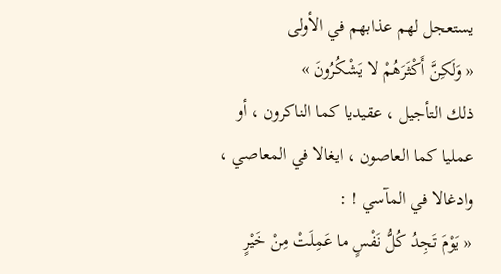يستعجل لهم عذابهم في الأولى
« وَلَكِنَّ أَكْثَرَهُمْ لا يَشْكُرُونَ »
ذلك التأجيل ، عقيديا كما الناكرون ، أو عمليا كما العاصون ، ايغالا في المعاصي ، وادغالا في المآسي ! :
« يَوْمَ تَجِدُ كُلُّ نَفْسٍ ما عَمِلَتْ مِنْ خَيْرٍ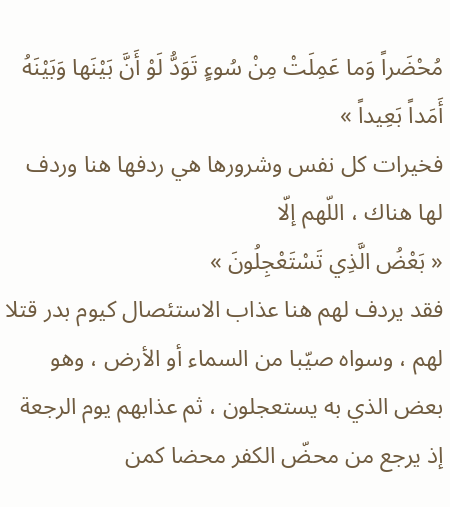مُحْضَراً وَما عَمِلَتْ مِنْ سُوءٍ تَوَدُّ لَوْ أَنَّ بَيْنَها وَبَيْنَهُ أَمَداً بَعِيداً »
فخيرات كل نفس وشرورها هي ردفها هنا وردف لها هناك ، اللّهم إلّا
« بَعْضُ الَّذِي تَسْتَعْجِلُونَ »
فقد يردف لهم هنا عذاب الاستئصال كيوم بدر قتلا لهم ، وسواه صيّبا من السماء أو الأرض ، وهو بعض الذي به يستعجلون ، ثم عذابهم يوم الرجعة إذ يرجع من محضّ الكفر محضا كمن